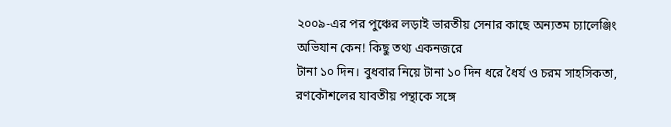২০০৯-এর পর পুঞ্চের লড়াই ভারতীয় সেনার কাছে অন্যতম চ্যালেঞ্জিং অভিযান কেন! কিছু তথ্য একনজরে
টানা ১০ দিন। বুধবার নিয়ে টানা ১০ দিন ধরে ধৈর্য ও চরম সাহসিকতা, রণকৌশলের যাবতীয় পন্থাকে সঙ্গে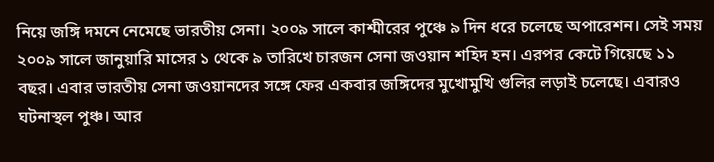নিয়ে জঙ্গি দমনে নেমেছে ভারতীয় সেনা। ২০০৯ সালে কাশ্মীরের পুঞ্চে ৯ দিন ধরে চলেছে অপারেশন। সেই সময় ২০০৯ সালে জানুয়ারি মাসের ১ থেকে ৯ তারিখে চারজন সেনা জওয়ান শহিদ হন। এরপর কেটে গিয়েছে ১১ বছর। এবার ভারতীয় সেনা জওয়ানদের সঙ্গে ফের একবার জঙ্গিদের মুখোমুখি গুলির লড়াই চলেছে। এবারও ঘটনাস্থল পুঞ্চ। আর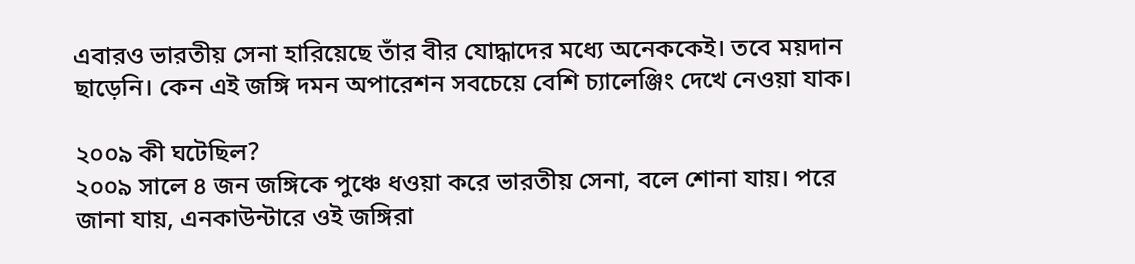এবারও ভারতীয় সেনা হারিয়েছে তাঁর বীর যোদ্ধাদের মধ্যে অনেককেই। তবে ময়দান ছাড়েনি। কেন এই জঙ্গি দমন অপারেশন সবচেয়ে বেশি চ্যালেঞ্জিং দেখে নেওয়া যাক।

২০০৯ কী ঘটেছিল?
২০০৯ সালে ৪ জন জঙ্গিকে পুঞ্চে ধওয়া করে ভারতীয় সেনা, বলে শোনা যায়। পরে জানা যায়, এনকাউন্টারে ওই জঙ্গিরা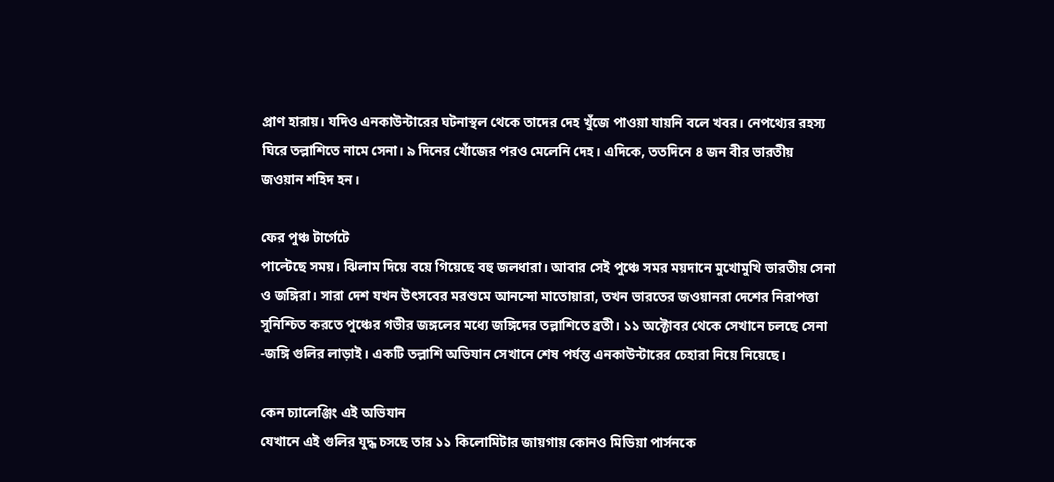প্রাণ হারায়। যদিও এনকাউন্টারের ঘটনাস্থল থেকে তাদের দেহ খুঁজে পাওয়া যায়নি বলে খবর। নেপথ্যের রহস্য ঘিরে তল্লাশিতে নামে সেনা। ৯ দিনের খোঁজের পরও মেলেনি দেহ। এদিকে, ততদিনে ৪ জন বীর ভারতীয় জওয়ান শহিদ হন।

ফের পুঞ্চ টার্গেটে
পাল্টেছে সময়। ঝিলাম দিয়ে বয়ে গিয়েছে বহু জলধারা। আবার সেই পুঞ্চে সমর ময়দানে মুখোমুখি ভারতীয় সেনা ও জঙ্গিরা। সারা দেশ যখন উৎসবের মরশুমে আনন্দো মাতোয়ারা, তখন ভারতের জওয়ানরা দেশের নিরাপত্তা সুনিশ্চিত করতে পুঞ্চের গভীর জঙ্গলের মধ্যে জঙ্গিদের তল্লাশিতে ব্রতী। ১১ অক্টোবর থেকে সেখানে চলছে সেনা -জঙ্গি গুলির লাড়াই। একটি তল্লাশি অভিযান সেখানে শেষ পর্যন্ত এনকাউন্টারের চেহারা নিয়ে নিয়েছে।

কেন চ্যালেঞ্জিং এই অভিযান
যেখানে এই গুলির যুদ্ধ চসছে তার ১১ কিলোমিটার জায়গায় কোনও মিডিয়া পার্সনকে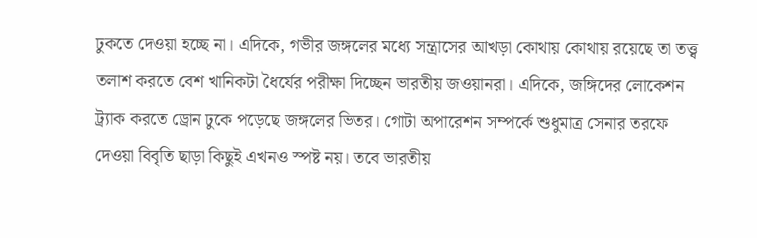ঢুকতে দেওয়া হচ্ছে না। এদিকে, গভীর জঙ্গলের মধ্যে সন্ত্রাসের আখড়া কোথায় কোথায় রয়েছে তা তত্ত্ব তলাশ করতে বেশ খানিকটা ধৈর্যের পরীক্ষা দিচ্ছেন ভারতীয় জওয়ানরা। এদিকে, জঙ্গিদের লোকেশন ট্র্যাক করতে ড্রোন ঢুকে পড়েছে জঙ্গলের ভিতর। গোটা অপারেশন সম্পর্কে শুধুমাত্র সেনার তরফে দেওয়া বিবৃতি ছাড়া কিছুই এখনও স্পষ্ট নয়। তবে ভারতীয়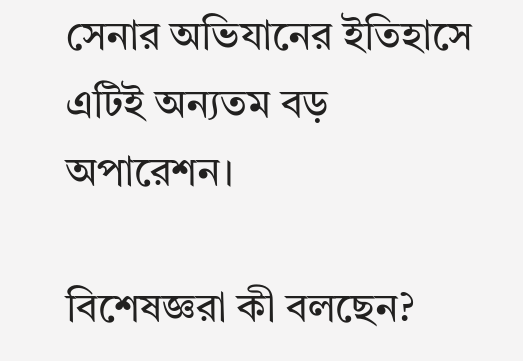সেনার অভিযানের ইতিহাসে এটিই অন্যতম বড় অপারেশন।

বিশেষজ্ঞরা কী বলছেন?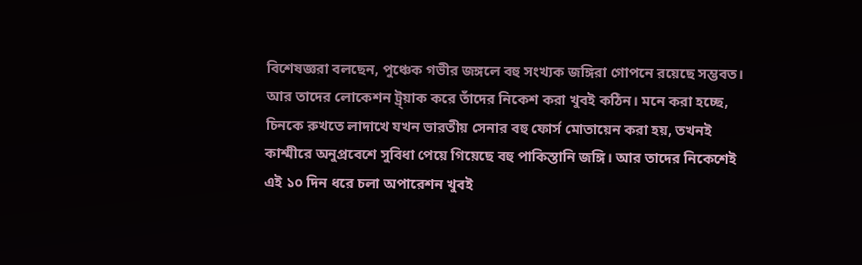বিশেষজ্ঞরা বলছেন, পুঞ্চেক গভীর জঙ্গলে বহু সংখ্যক জঙ্গিরা গোপনে রয়েছে সম্ভবত। আর তাদের লোকেশন ট্র্য়াক করে তাঁদের নিকেশ করা খুবই কঠিন। মনে করা হচ্ছে, চিনকে রুখতে লাদাখে যখন ভারতীয় সেনার বহু ফোর্স মোতায়েন করা হয়, তখনই কাশ্মীরে অনুপ্রবেশে সুবিধা পেয়ে গিয়েছে বহু পাকিস্তানি জঙ্গি। আর তাদের নিকেশেই এই ১০ দিন ধরে চলা অপারেশন খুবই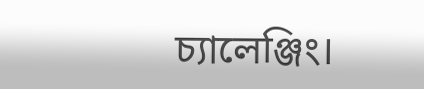চ্যালেঞ্জিং।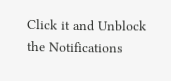Click it and Unblock the Notifications